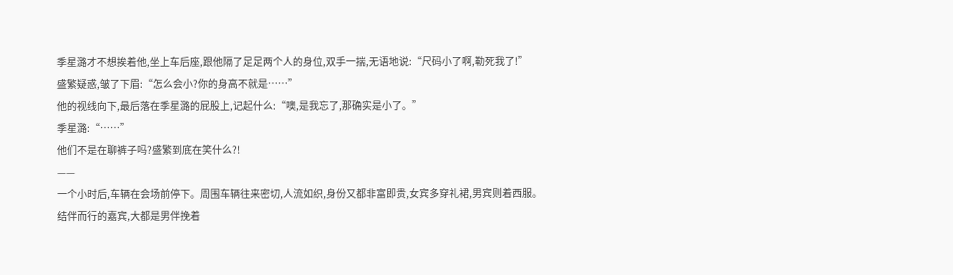季星潞才不想挨着他,坐上车后座,跟他隔了足足两个人的身位,双手一揣,无语地说:“尺码小了啊,勒死我了!”
盛繁疑惑,皱了下眉:“怎么会小?你的身高不就是……”
他的视线向下,最后落在季星潞的屁股上,记起什么:“噢,是我忘了,那确实是小了。”
季星潞:“……”
他们不是在聊裤子吗?盛繁到底在笑什么?!
——
一个小时后,车辆在会场前停下。周围车辆往来密切,人流如织,身份又都非富即贵,女宾多穿礼裙,男宾则着西服。
结伴而行的嘉宾,大都是男伴挽着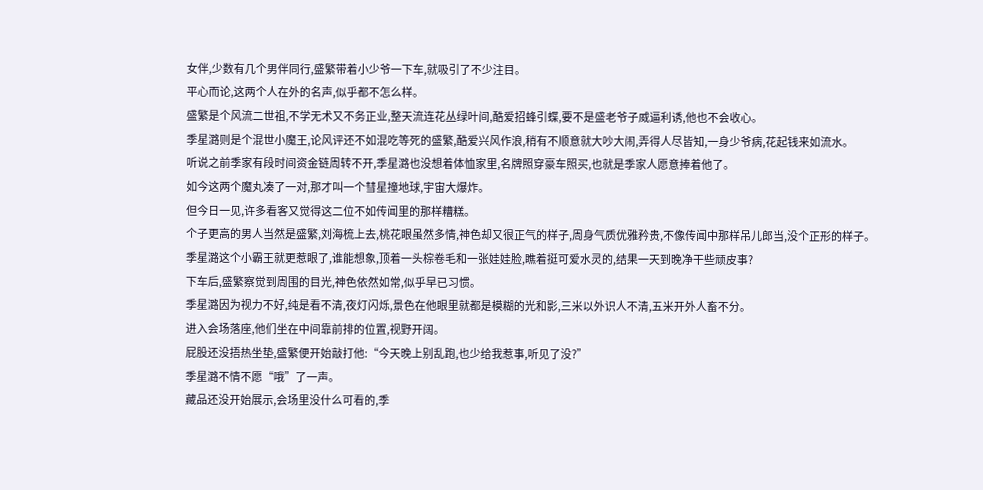女伴,少数有几个男伴同行,盛繁带着小少爷一下车,就吸引了不少注目。
平心而论,这两个人在外的名声,似乎都不怎么样。
盛繁是个风流二世祖,不学无术又不务正业,整天流连花丛绿叶间,酷爱招蜂引蝶,要不是盛老爷子威逼利诱,他也不会收心。
季星潞则是个混世小魔王,论风评还不如混吃等死的盛繁,酷爱兴风作浪,稍有不顺意就大吵大闹,弄得人尽皆知,一身少爷病,花起钱来如流水。
听说之前季家有段时间资金链周转不开,季星潞也没想着体恤家里,名牌照穿豪车照买,也就是季家人愿意捧着他了。
如今这两个魔丸凑了一对,那才叫一个彗星撞地球,宇宙大爆炸。
但今日一见,许多看客又觉得这二位不如传闻里的那样糟糕。
个子更高的男人当然是盛繁,刘海梳上去,桃花眼虽然多情,神色却又很正气的样子,周身气质优雅矜贵,不像传闻中那样吊儿郎当,没个正形的样子。
季星潞这个小霸王就更惹眼了,谁能想象,顶着一头棕卷毛和一张娃娃脸,瞧着挺可爱水灵的,结果一天到晚净干些顽皮事?
下车后,盛繁察觉到周围的目光,神色依然如常,似乎早已习惯。
季星潞因为视力不好,纯是看不清,夜灯闪烁,景色在他眼里就都是模糊的光和影,三米以外识人不清,五米开外人畜不分。
进入会场落座,他们坐在中间靠前排的位置,视野开阔。
屁股还没捂热坐垫,盛繁便开始敲打他:“今天晚上别乱跑,也少给我惹事,听见了没?”
季星潞不情不愿“哦”了一声。
藏品还没开始展示,会场里没什么可看的,季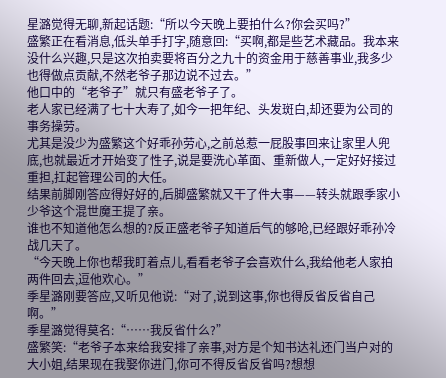星潞觉得无聊,新起话题:“所以今天晚上要拍什么?你会买吗?”
盛繁正在看消息,低头单手打字,随意回:“买啊,都是些艺术藏品。我本来没什么兴趣,只是这次拍卖要将百分之九十的资金用于慈善事业,我多少也得做点贡献,不然老爷子那边说不过去。”
他口中的“老爷子”就只有盛老爷子了。
老人家已经满了七十大寿了,如今一把年纪、头发斑白,却还要为公司的事务操劳。
尤其是没少为盛繁这个好乖孙劳心,之前总惹一屁股事回来让家里人兜底,也就最近才开始变了性子,说是要洗心革面、重新做人,一定好好接过重担,扛起管理公司的大任。
结果前脚刚答应得好好的,后脚盛繁就又干了件大事——转头就跟季家小少爷这个混世魔王提了亲。
谁也不知道他怎么想的?反正盛老爷子知道后气的够呛,已经跟好乖孙冷战几天了。
“今天晚上你也帮我盯着点儿,看看老爷子会喜欢什么,我给他老人家拍两件回去,逗他欢心。”
季星潞刚要答应,又听见他说:“对了,说到这事,你也得反省反省自己啊。”
季星潞觉得莫名:“……我反省什么?”
盛繁笑:“老爷子本来给我安排了亲事,对方是个知书达礼还门当户对的大小姐,结果现在我娶你进门,你可不得反省反省吗?想想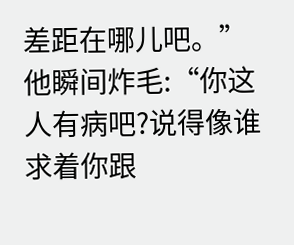差距在哪儿吧。”
他瞬间炸毛:“你这人有病吧?说得像谁求着你跟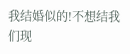我结婚似的!不想结我们现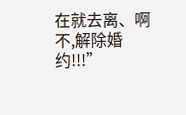在就去离、啊不,解除婚约!!!”